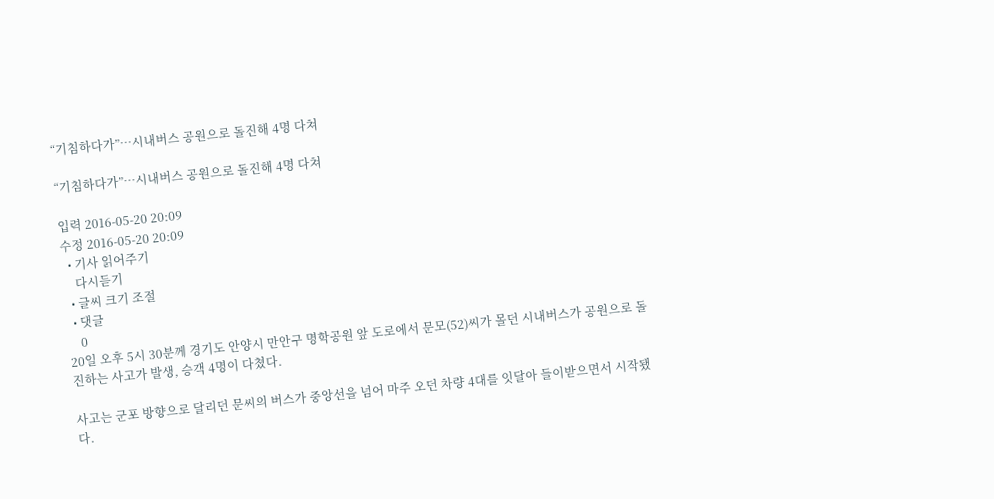“기침하다가”…시내버스 공원으로 돌진해 4명 다쳐

“기침하다가”…시내버스 공원으로 돌진해 4명 다쳐

입력 2016-05-20 20:09
수정 2016-05-20 20:09
  • 기사 읽어주기
    다시듣기
  • 글씨 크기 조절
  • 댓글
    0
20일 오후 5시 30분께 경기도 안양시 만안구 명학공원 앞 도로에서 문모(52)씨가 몰던 시내버스가 공원으로 돌진하는 사고가 발생, 승객 4명이 다쳤다.

사고는 군포 방향으로 달리던 문씨의 버스가 중앙선을 넘어 마주 오던 차량 4대를 잇달아 들이받으면서 시작됐다.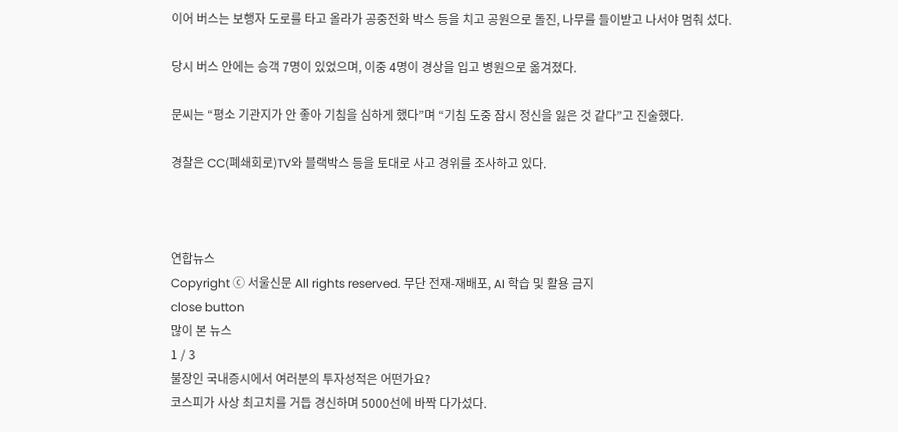이어 버스는 보행자 도로를 타고 올라가 공중전화 박스 등을 치고 공원으로 돌진, 나무를 들이받고 나서야 멈춰 섰다.

당시 버스 안에는 승객 7명이 있었으며, 이중 4명이 경상을 입고 병원으로 옮겨졌다.

문씨는 “평소 기관지가 안 좋아 기침을 심하게 했다”며 “기침 도중 잠시 정신을 잃은 것 같다”고 진술했다.

경찰은 CC(폐쇄회로)TV와 블랙박스 등을 토대로 사고 경위를 조사하고 있다.



연합뉴스
Copyright ⓒ 서울신문 All rights reserved. 무단 전재-재배포, AI 학습 및 활용 금지
close button
많이 본 뉴스
1 / 3
불장인 국내증시에서 여러분의 투자성적은 어떤가요?
코스피가 사상 최고치를 거듭 경신하며 5000선에 바짝 다가섰다.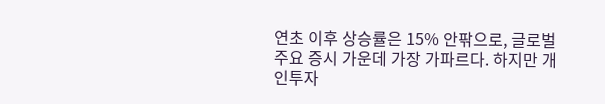연초 이후 상승률은 15% 안팎으로, 글로벌 주요 증시 가운데 가장 가파르다. 하지만 개인투자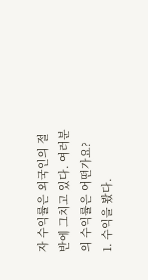자 수익률은 외국인의 절반에 그치고 있다. 여러분의 수익률은 어떤가요?
1. 수익을 봤다.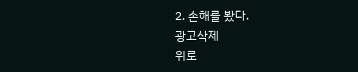2. 손해를 봤다.
광고삭제
위로